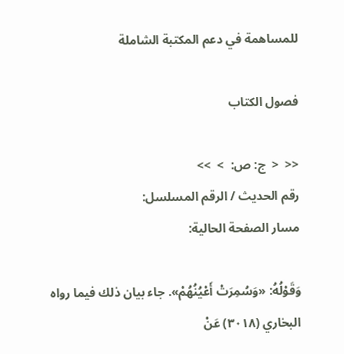للمساهمة في دعم المكتبة الشاملة

فصول الكتاب

<<  <  ج: ص:  >  >>
رقم الحديث / الرقم المسلسل:
مسار الصفحة الحالية:

وَقَوْلُهُ: «وَسُمِرَتْ أَعْيُنُهُمْ». جاء بيان ذلك فيما رواه البخاري (٣٠١٨) عَنْ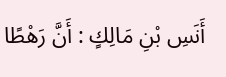أَنَسِ بْنِ مَالِكٍ : أَنَّ رَهْطًا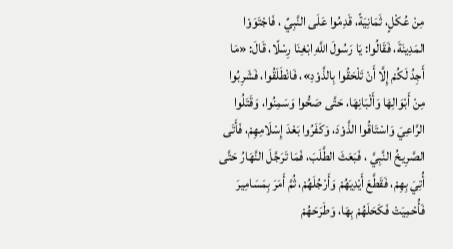مِنْ عُكْلٍ، ثَمَانِيَةً، قَدِمُوا عَلَى النَّبِيِّ ، فَاجْتَوَوْا المَدِينَةَ، فَقَالُوا: يَا رَسُولَ اللَّهِ ابْغِنَا رِسْلًا، قَالَ: «مَا أَجِدُ لَكُمْ إِلَّا أَنْ تَلْحَقُوا بِالذَّوْدِ»، فَانْطَلَقُوا، فَشَرِبُوا مِنْ أَبْوَالِهَا وَأَلْبَانِهَا، حَتَّى صَحُّوا وَسَمِنُوا، وَقَتَلُوا الرَّاعِيَ وَاسْتَاقُوا الذَّوْدَ، وَكَفَرُوا بَعْدَ إِسْلَامِهِمْ، فَأَتَى الصَّرِيخُ النَّبِيَّ ، فَبَعَثَ الطَّلَبَ، فَمَا تَرَجَّلَ النَّهَارُ حَتَّى أُتِيَ بِهِمْ، فَقَطَّعَ أَيْدِيَهُمْ وَأَرْجُلَهُمْ، ثُمَّ أَمَرَ بِمَسَامِيرَ فَأُحْمِيَتْ فَكَحَلَهُمْ بِهَا، وَطَرَحَهُمْ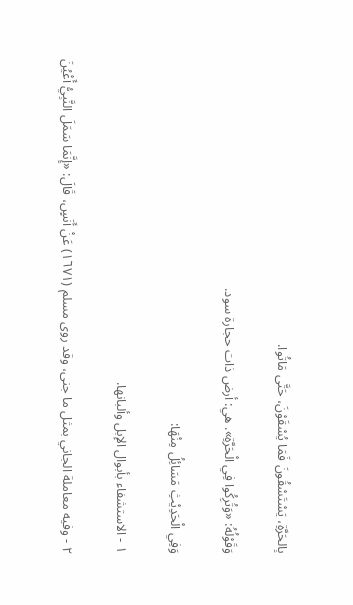بِالحَرَّةِ، يَسْتَسْقُونَ فَمَا يُسْقَوْنَ، حَتَّى مَاتُوا.

وَقَوْلُهُ: «وَتُرِكُوا فِي الْحَرَّةِ». هي: أرض ذات حجارة سود.

وَفِي الْحَدِيْثِ مَسَائِلُ مِنْهَا:

١ - الاستشفاء بأبوال الإبل وألبانها.

٢ - وفيه معاملة الجاني بمثل ما جنى، وقد روى مسلم (١٦٧١) عَنْ أَنَسٍ، قَالَ: «إِنَّمَا سَمَلَ النَّبِيُّ أَعْيُنَ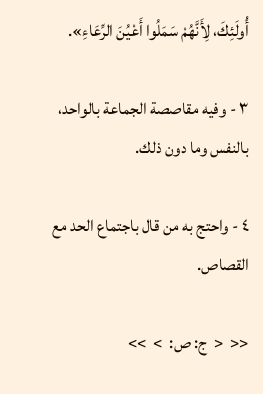أُولَئِكَ، لِأَنَّهُمْ سَمَلُوا أَعْيُنَ الرِّعَاءِ».

٣ - وفيه مقاصصة الجماعة بالواحد، بالنفس وما دون ذلك.

٤ - واحتج به من قال باجتماع الحد مع القصاص.

<<  <  ج: ص:  >  >>